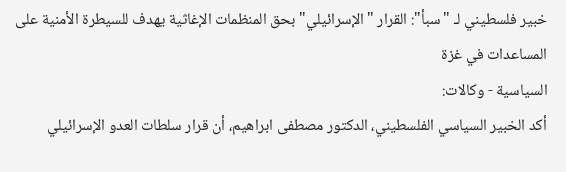خبير فلسطيني لـ "سبأ": القرار "الإسرائيلي" بحق المنظمات الإغاثية يهدف للسيطرة الأمنية على المساعدات في غزة
السياسية - وكالات:
أكد الخبير السياسي الفلسطيني، الدكتور مصطفى ابراهيم، أن قرار سلطات العدو الإسرائيلي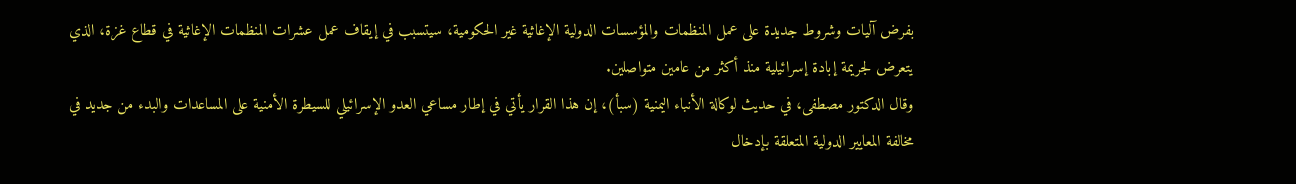بفرض آليات وشروط جديدة على عمل المنظمات والمؤسسات الدولية الإغاثية غير الحكومية، سيتسبب في إيقاف عمل عشرات المنظمات الإغاثية في قطاع غزة، الذي يتعرض لجريمة إبادة إسرائيلية منذ أكثر من عامين متواصلين.
وقال الدكتور مصطفى، في حديث لوكالة الأنباء اليمنية (سبأ)، إن هذا القرار يأتي في إطار مساعي العدو الإسرائيلي للسيطرة الأمنية على المساعدات والبدء من جديد في مخالفة المعايير الدولية المتعلقة بإدخال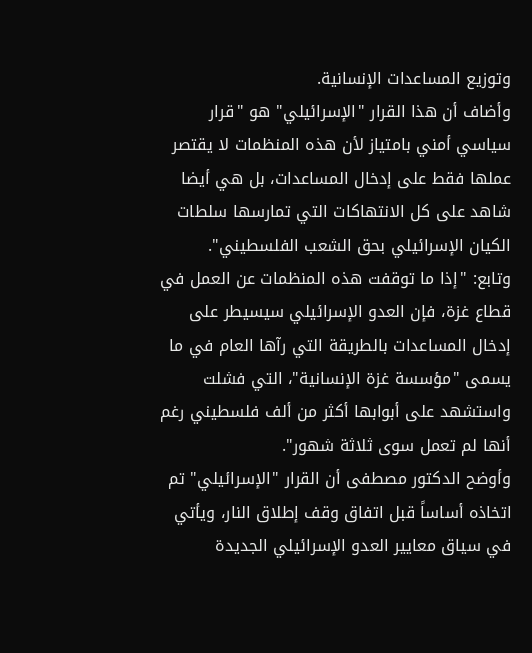وتوزيع المساعدات الإنسانية.
وأضاف أن هذا القرار "الإسرائيلي" هو "قرار سياسي أمني بامتياز لأن هذه المنظمات لا يقتصر عملها فقط على إدخال المساعدات، بل هي أيضا شاهد على كل الانتهاكات التي تمارسها سلطات الكيان الإسرائيلي بحق الشعب الفلسطيني".
وتابع: "إذا ما توقفت هذه المنظمات عن العمل في قطاع غزة، فإن العدو الإسرائيلي سيسيطر على إدخال المساعدات بالطريقة التي رآها العام في ما يسمى "مؤسسة غزة الإنسانية"، التي فشلت واستشهد على أبوابها أكثر من ألف فلسطيني رغم أنها لم تعمل سوى ثلاثة شهور".
وأوضح الدكتور مصطفى أن القرار "الإسرائيلي" تم اتخاذه أساساً قبل اتفاق وقف إطلاق النار، ويأتي في سياق معايير العدو الإسرائيلي الجديدة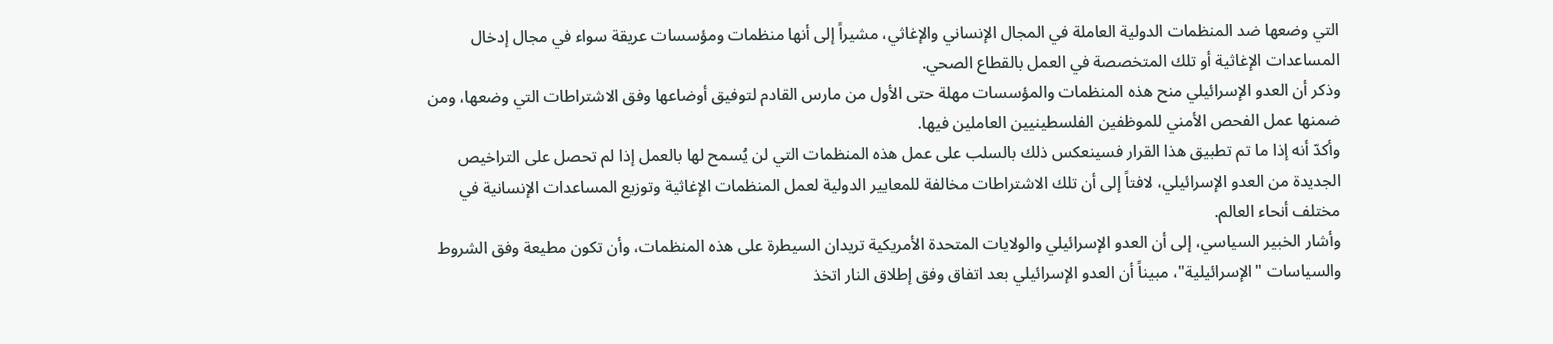التي وضعها ضد المنظمات الدولية العاملة في المجال الإنساني والإغاثي، مشيراً إلى أنها منظمات ومؤسسات عريقة سواء في مجال إدخال المساعدات الإغاثية أو تلك المتخصصة في العمل بالقطاع الصحي.
وذكر أن العدو الإسرائيلي منح هذه المنظمات والمؤسسات مهلة حتى الأول من مارس القادم لتوفيق أوضاعها وفق الاشتراطات التي وضعها، ومن ضمنها عمل الفحص الأمني للموظفين الفلسطينيين العاملين فيها.
وأكدّ أنه إذا ما تم تطبيق هذا القرار فسينعكس ذلك بالسلب على عمل هذه المنظمات التي لن يُسمح لها بالعمل إذا لم تحصل على التراخيص الجديدة من العدو الإسرائيلي، لافتاً إلى أن تلك الاشتراطات مخالفة للمعايير الدولية لعمل المنظمات الإغاثية وتوزيع المساعدات الإنسانية في مختلف أنحاء العالم.
وأشار الخبير السياسي، إلى أن العدو الإسرائيلي والولايات المتحدة الأمريكية تريدان السيطرة على هذه المنظمات، وأن تكون مطيعة وفق الشروط والسياسات "الإسرائيلية"، مبيناً أن العدو الإسرائيلي بعد اتفاق وفق إطلاق النار اتخذ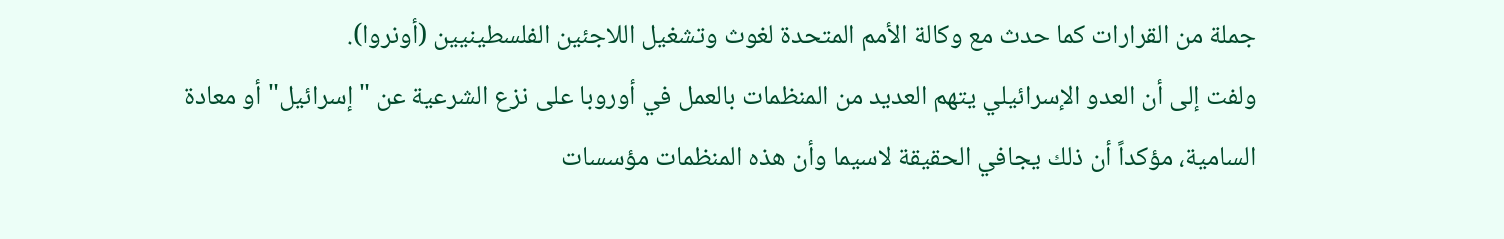جملة من القرارات كما حدث مع وكالة الأمم المتحدة لغوث وتشغيل اللاجئين الفلسطينيين (أونروا).
ولفت إلى أن العدو الإسرائيلي يتهم العديد من المنظمات بالعمل في أوروبا على نزع الشرعية عن "إسرائيل" أو معادة السامية، مؤكداً أن ذلك يجافي الحقيقة لاسيما وأن هذه المنظمات مؤسسات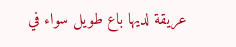عريقة لديها باع طويل سواء في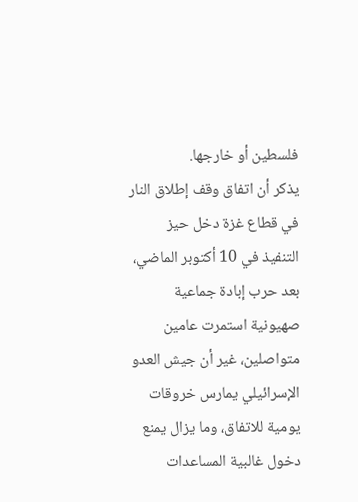فلسطين أو خارجها.
يذكر أن اتفاق وقف إطلاق النار في قطاع غزة دخل حيز التنفيذ في 10 أكتوبر الماضي، بعد حرب إبادة جماعية صهيونية استمرت عامين متواصلين، غير أن جيش العدو الإسرائيلي يمارس خروقات يومية للاتفاق، وما يزال يمنع دخول غالبية المساعدات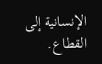الإنسانية إلى القطاع.